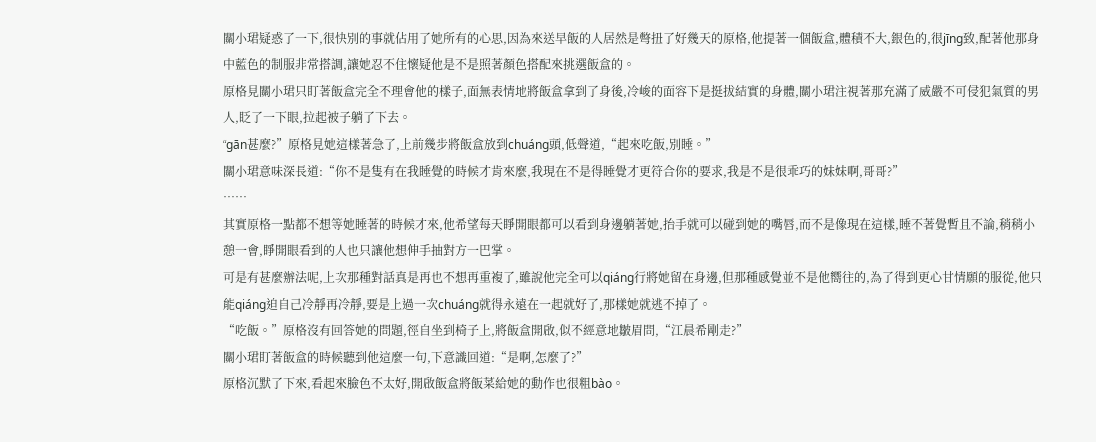關小珺疑惑了一下,很快別的事就佔用了她所有的心思,因為來送早飯的人居然是彆扭了好幾天的原格,他提著一個飯盒,體積不大,銀色的,很jīng致,配著他那身中藍色的制服非常搭調,讓她忍不住懷疑他是不是照著顏色搭配來挑選飯盒的。
原格見關小珺只盯著飯盒完全不理會他的樣子,面無表情地將飯盒拿到了身後,冷峻的面容下是挺拔結實的身體,關小珺注視著那充滿了威嚴不可侵犯氣質的男人,眨了一下眼,拉起被子躺了下去。
“gān甚麼?”原格見她這樣著急了,上前幾步將飯盒放到chuáng頭,低聲道,“起來吃飯,別睡。”
關小珺意味深長道:“你不是隻有在我睡覺的時候才肯來麼,我現在不是得睡覺才更符合你的要求,我是不是很乖巧的妹妹啊,哥哥?”
……
其實原格一點都不想等她睡著的時候才來,他希望每天睜開眼都可以看到身邊躺著她,抬手就可以碰到她的嘴唇,而不是像現在這樣,睡不著覺暫且不論,稍稍小憩一會,睜開眼看到的人也只讓他想伸手抽對方一巴掌。
可是有甚麼辦法呢,上次那種對話真是再也不想再重複了,雖說他完全可以qiáng行將她留在身邊,但那種感覺並不是他嚮往的,為了得到更心甘情願的服從,他只能qiáng迫自己冷靜再冷靜,要是上過一次chuáng就得永遠在一起就好了,那樣她就逃不掉了。
“吃飯。”原格沒有回答她的問題,徑自坐到椅子上,將飯盒開啟,似不經意地皺眉問,“江晨希剛走?”
關小珺盯著飯盒的時候聽到他這麼一句,下意識回道:“是啊,怎麼了?”
原格沉默了下來,看起來臉色不太好,開啟飯盒將飯菜給她的動作也很粗bào。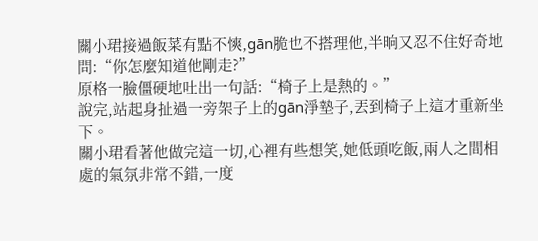關小珺接過飯菜有點不慡,gān脆也不搭理他,半晌又忍不住好奇地問:“你怎麼知道他剛走?”
原格一臉僵硬地吐出一句話:“椅子上是熱的。”
說完,站起身扯過一旁架子上的gān淨墊子,丟到椅子上這才重新坐下。
關小珺看著他做完這一切,心裡有些想笑,她低頭吃飯,兩人之間相處的氣氛非常不錯,一度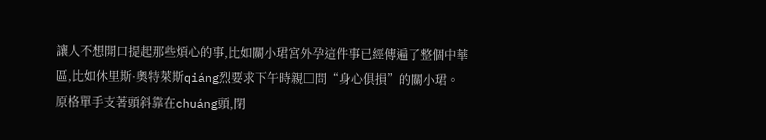讓人不想開口提起那些煩心的事,比如關小珺宮外孕這件事已經傳遍了整個中華區,比如休里斯·奧特萊斯qiáng烈要求下午時親□問“身心俱損”的關小珺。
原格單手支著頭斜靠在chuáng頭,閉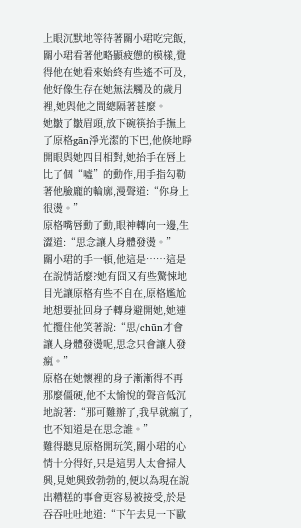上眼沉默地等待著關小珺吃完飯,關小珺看著他略顯疲憊的模樣,覺得他在她看來始終有些遙不可及,他好像生存在她無法觸及的歲月裡,她與他之間總隔著甚麼。
她皺了皺眉頭,放下碗筷抬手撫上了原格gān淨光潔的下巴,他倏地睜開眼與她四目相對,她抬手在唇上比了個“噓”的動作,用手指勾勒著他臉龐的輪廓,漫聲道:“你身上很燙。”
原格嘴唇動了動,眼神轉向一邊,生澀道:“思念讓人身體發燙。”
關小珺的手一頓,他這是……這是在說情話麼?她有囧又有些驚悚地目光讓原格有些不自在,原格尷尬地想要扯回身子轉身避開她,她連忙攬住他笑著說:“思/chūn才會讓人身體發燙呢,思念只會讓人發瘋。”
原格在她懷裡的身子漸漸得不再那麼僵硬,他不太愉悅的聲音低沉地說著:“那可難辦了,我早就瘋了,也不知道是在思念誰。”
難得聽見原格開玩笑,關小珺的心情十分得好,只是這男人太會掃人興,見她興致勃勃的,便以為現在說出糟糕的事會更容易被接受,於是吞吞吐吐地道:“下午去見一下歐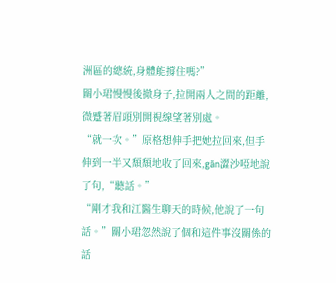洲區的總統,身體能撐住嗎?”
關小珺慢慢後撤身子,拉開兩人之間的距離,微蹙著眉頭別開視線望著別處。
“就一次。”原格想伸手把她拉回來,但手伸到一半又頹頹地收了回來,gān澀沙啞地說了句,“聽話。”
“剛才我和江醫生聊天的時候,他說了一句話。”關小珺忽然說了個和這件事沒關係的話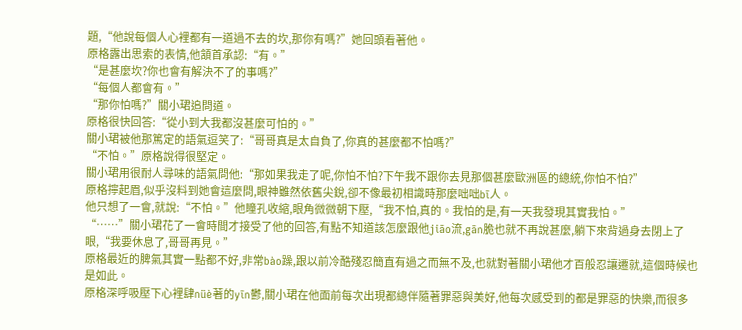題,“他說每個人心裡都有一道過不去的坎,那你有嗎?”她回頭看著他。
原格露出思索的表情,他頷首承認:“有。”
“是甚麼坎?你也會有解決不了的事嗎?”
“每個人都會有。”
“那你怕嗎?”關小珺追問道。
原格很快回答:“從小到大我都沒甚麼可怕的。”
關小珺被他那篤定的語氣逗笑了:“哥哥真是太自負了,你真的甚麼都不怕嗎?”
“不怕。”原格說得很堅定。
關小珺用很耐人尋味的語氣問他:“那如果我走了呢,你怕不怕?下午我不跟你去見那個甚麼歐洲區的總統,你怕不怕?”
原格擰起眉,似乎沒料到她會這麼問,眼神雖然依舊尖銳,卻不像最初相識時那麼咄咄bī人。
他只想了一會,就說:“不怕。”他瞳孔收縮,眼角微微朝下壓,“我不怕,真的。我怕的是,有一天我發現其實我怕。”
“……”關小珺花了一會時間才接受了他的回答,有點不知道該怎麼跟他jiāo流,gān脆也就不再說甚麼,躺下來背過身去閉上了眼,“我要休息了,哥哥再見。”
原格最近的脾氣其實一點都不好,非常bào躁,跟以前冷酷殘忍簡直有過之而無不及,也就對著關小珺他才百般忍讓遷就,這個時候也是如此。
原格深呼吸壓下心裡肆nüè著的yīn鬱,關小珺在他面前每次出現都總伴隨著罪惡與美好,他每次感受到的都是罪惡的快樂,而很多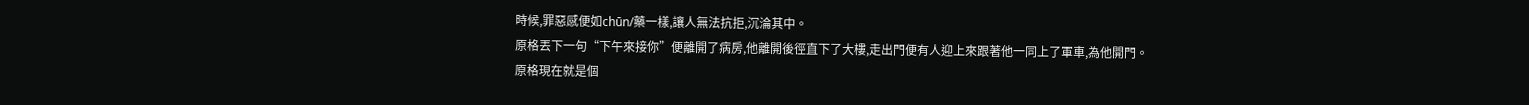時候,罪惡感便如chūn/藥一樣,讓人無法抗拒,沉淪其中。
原格丟下一句“下午來接你”便離開了病房,他離開後徑直下了大樓,走出門便有人迎上來跟著他一同上了軍車,為他開門。
原格現在就是個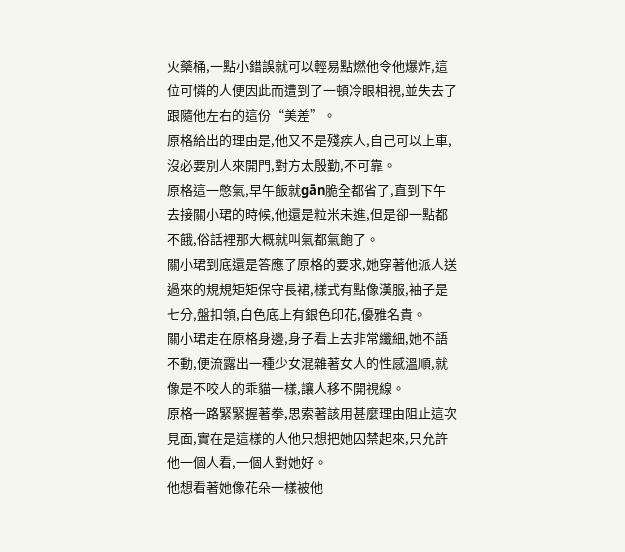火藥桶,一點小錯誤就可以輕易點燃他令他爆炸,這位可憐的人便因此而遭到了一頓冷眼相視,並失去了跟隨他左右的這份“美差”。
原格給出的理由是,他又不是殘疾人,自己可以上車,沒必要別人來開門,對方太殷勤,不可靠。
原格這一憋氣,早午飯就gān脆全都省了,直到下午去接關小珺的時候,他還是粒米未進,但是卻一點都不餓,俗話裡那大概就叫氣都氣飽了。
關小珺到底還是答應了原格的要求,她穿著他派人送過來的規規矩矩保守長裙,樣式有點像漢服,袖子是七分,盤扣領,白色底上有銀色印花,優雅名貴。
關小珺走在原格身邊,身子看上去非常纖細,她不語不動,便流露出一種少女混雜著女人的性感溫順,就像是不咬人的乖貓一樣,讓人移不開視線。
原格一路緊緊握著拳,思索著該用甚麼理由阻止這次見面,實在是這樣的人他只想把她囚禁起來,只允許他一個人看,一個人對她好。
他想看著她像花朵一樣被他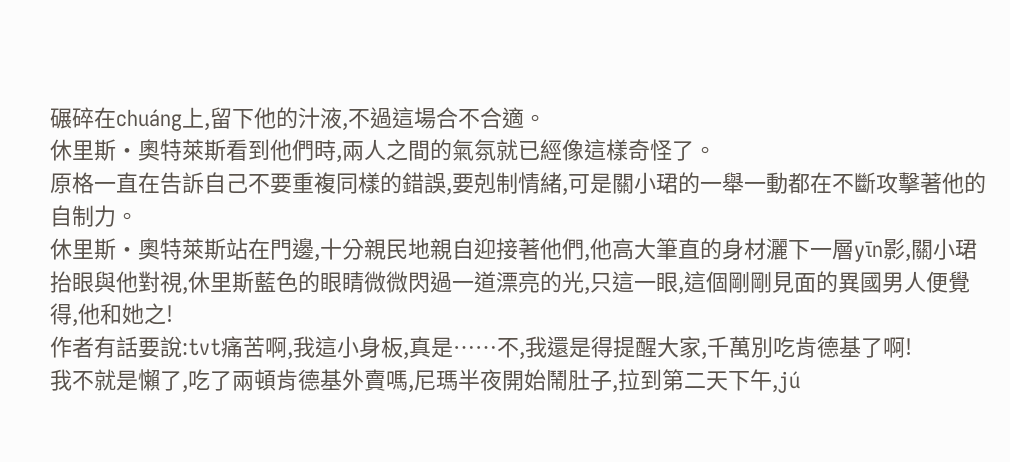碾碎在chuáng上,留下他的汁液,不過這場合不合適。
休里斯·奧特萊斯看到他們時,兩人之間的氣氛就已經像這樣奇怪了。
原格一直在告訴自己不要重複同樣的錯誤,要剋制情緒,可是關小珺的一舉一動都在不斷攻擊著他的自制力。
休里斯·奧特萊斯站在門邊,十分親民地親自迎接著他們,他高大筆直的身材灑下一層yīn影,關小珺抬眼與他對視,休里斯藍色的眼睛微微閃過一道漂亮的光,只這一眼,這個剛剛見面的異國男人便覺得,他和她之!
作者有話要說:tvt痛苦啊,我這小身板,真是……不,我還是得提醒大家,千萬別吃肯德基了啊!
我不就是懶了,吃了兩頓肯德基外賣嗎,尼瑪半夜開始鬧肚子,拉到第二天下午,jú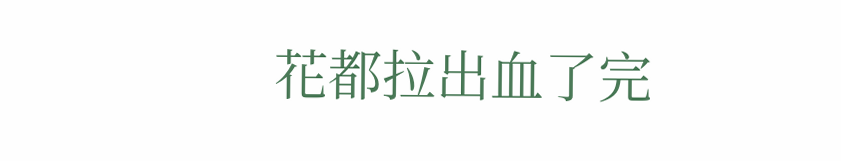花都拉出血了完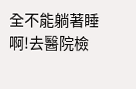全不能躺著睡啊!去醫院檢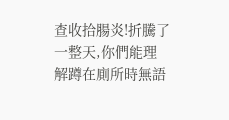查收拾腸炎!折騰了一整天,你們能理解蹲在廁所時無語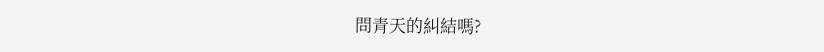問青天的糾結嗎?